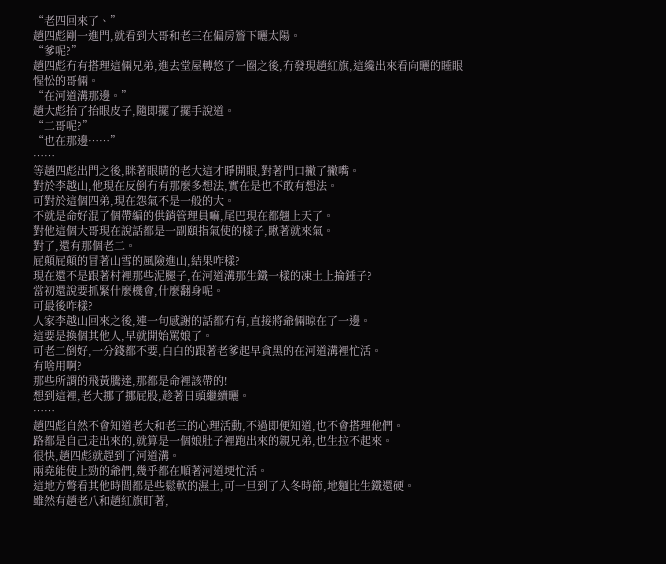“老四回來了、”
趙四彪剛一進門,就看到大哥和老三在偏房簷下曬太陽。
“爹呢?”
趙四彪冇有搭理這倆兄弟,進去堂屋轉悠了一圈之後,冇發現趙紅旗,這纔出來看向曬的睡眼惺忪的哥倆。
“在河道溝那邊。”
趙大彪抬了抬眼皮子,隨即擺了擺手說道。
“二哥呢?”
“也在那邊……”
……
等趙四彪出門之後,眯著眼睛的老大這才睜開眼,對著門口撇了撇嘴。
對於李越山,他現在反倒冇有那麼多想法,實在是也不敢有想法。
可對於這個四弟,現在怨氣不是一般的大。
不就是命好混了個帶編的供銷管理員嘛,尾巴現在都翹上天了。
對他這個大哥現在說話都是一副頤指氣使的樣子,瞅著就來氣。
對了,還有那個老二。
屁顛屁顛的冒著山雪的風險進山,結果咋樣?
現在還不是跟著村裡那些泥腿子,在河道溝那生鐵一樣的凍土上掄錘子?
當初還說要抓緊什麼機會,什麼翻身呢。
可最後咋樣?
人家李越山回來之後,連一句感謝的話都冇有,直接將爺倆晾在了一邊。
這要是換個其他人,早就開始罵娘了。
可老二倒好,一分錢都不要,白白的跟著老爹起早貪黑的在河道溝裡忙活。
有啥用啊?
那些所謂的飛黃騰達,那都是命裡該帶的!
想到這裡,老大挪了挪屁股,趁著日頭繼續曬。
……
趙四彪自然不會知道老大和老三的心理活動,不過即便知道,也不會搭理他們。
路都是自己走出來的,就算是一個娘肚子裡跑出來的親兄弟,也生拉不起來。
很快,趙四彪就趕到了河道溝。
兩堯能使上勁的爺們,幾乎都在順著河道埂忙活。
這地方彆看其他時間都是些鬆軟的濕土,可一旦到了入冬時節,地麵比生鐵還硬。
雖然有趙老八和趙紅旗盯著,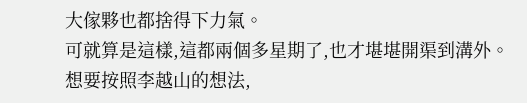大傢夥也都捨得下力氣。
可就算是這樣,這都兩個多星期了,也才堪堪開渠到溝外。
想要按照李越山的想法,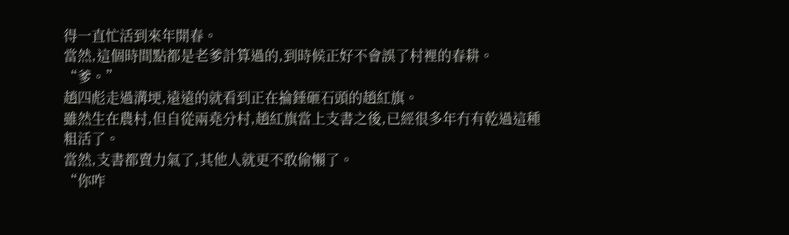得一直忙活到來年開春。
當然,這個時間點都是老爹計算過的,到時候正好不會誤了村裡的春耕。
“爹。”
趙四彪走過溝埂,遠遠的就看到正在掄錘砸石頭的趙紅旗。
雖然生在農村,但自從兩堯分村,趙紅旗當上支書之後,已經很多年冇有乾過這種粗活了。
當然,支書都賣力氣了,其他人就更不敢偷懶了。
“你咋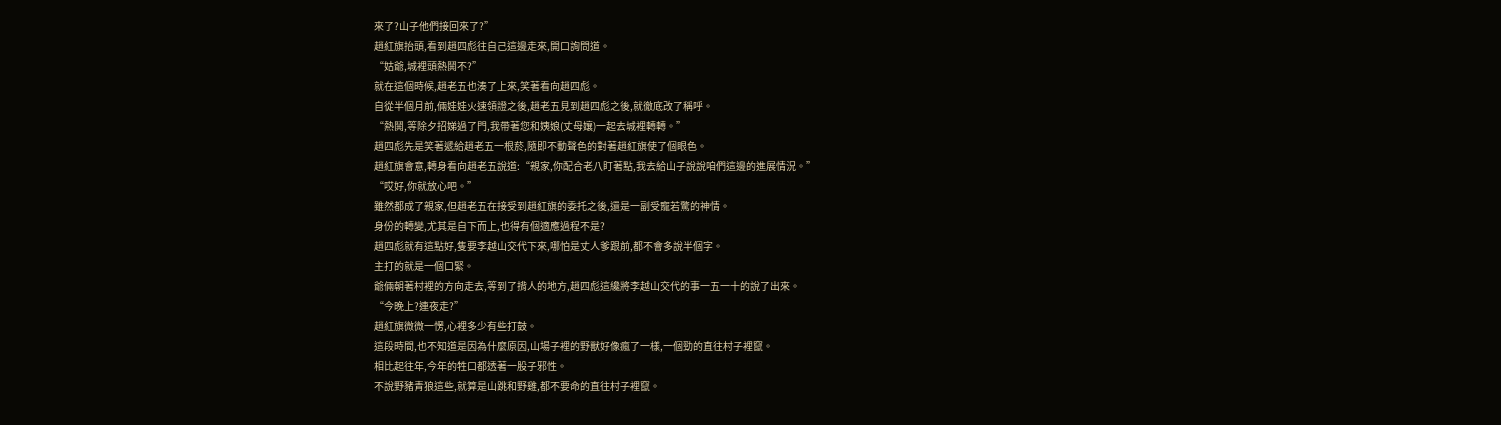來了?山子他們接回來了?”
趙紅旗抬頭,看到趙四彪往自己這邊走來,開口詢問道。
“姑爺,城裡頭熱鬨不?”
就在這個時候,趙老五也湊了上來,笑著看向趙四彪。
自從半個月前,倆娃娃火速領證之後,趙老五見到趙四彪之後,就徹底改了稱呼。
“熱鬨,等除夕招娣過了門,我帶著您和姨娘(丈母孃)一起去城裡轉轉。”
趙四彪先是笑著遞給趙老五一根菸,隨即不動聲色的對著趙紅旗使了個眼色。
趙紅旗會意,轉身看向趙老五說道:“親家,你配合老八盯著點,我去給山子說說咱們這邊的進展情況。”
“哎好,你就放心吧。”
雖然都成了親家,但趙老五在接受到趙紅旗的委托之後,還是一副受寵若驚的神情。
身份的轉變,尤其是自下而上,也得有個適應過程不是?
趙四彪就有這點好,隻要李越山交代下來,哪怕是丈人爹跟前,都不會多說半個字。
主打的就是一個口緊。
爺倆朝著村裡的方向走去,等到了揹人的地方,趙四彪這纔將李越山交代的事一五一十的說了出來。
“今晚上?連夜走?”
趙紅旗微微一愣,心裡多少有些打鼓。
這段時間,也不知道是因為什麼原因,山場子裡的野獸好像瘋了一樣,一個勁的直往村子裡竄。
相比起往年,今年的牲口都透著一股子邪性。
不說野豬青狼這些,就算是山跳和野雞,都不要命的直往村子裡竄。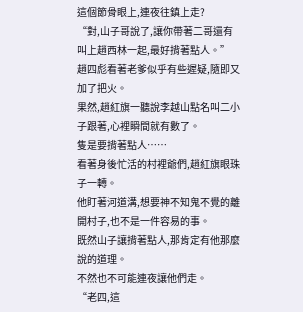這個節骨眼上,連夜往鎮上走?
“對,山子哥說了,讓你帶著二哥還有叫上趙西林一起,最好揹著點人。”
趙四彪看著老爹似乎有些遲疑,隨即又加了把火。
果然,趙紅旗一聽說李越山點名叫二小子跟著,心裡瞬間就有數了。
隻是要揹著點人……
看著身後忙活的村裡爺們,趙紅旗眼珠子一轉。
他盯著河道溝,想要神不知鬼不覺的離開村子,也不是一件容易的事。
既然山子讓揹著點人,那肯定有他那麼說的道理。
不然也不可能連夜讓他們走。
“老四,這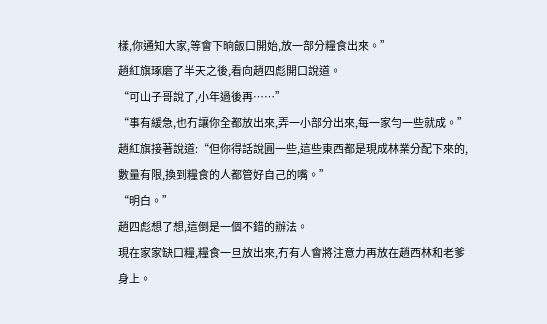樣,你通知大家,等會下晌飯口開始,放一部分糧食出來。”
趙紅旗琢磨了半天之後,看向趙四彪開口說道。
“可山子哥說了,小年過後再……”
“事有緩急,也冇讓你全都放出來,弄一小部分出來,每一家勻一些就成。”
趙紅旗接著說道:“但你得話說圓一些,這些東西都是現成林業分配下來的,數量有限,換到糧食的人都管好自己的嘴。”
“明白。”
趙四彪想了想,這倒是一個不錯的辦法。
現在家家缺口糧,糧食一旦放出來,冇有人會將注意力再放在趙西林和老爹身上。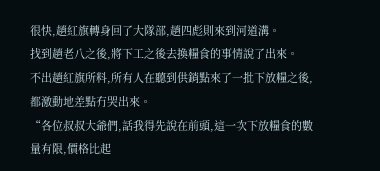很快,趙紅旗轉身回了大隊部,趙四彪則來到河道溝。
找到趙老八之後,將下工之後去換糧食的事情說了出來。
不出趙紅旗所料,所有人在聽到供銷點來了一批下放糧之後,都激動地差點冇哭出來。
“各位叔叔大爺們,話我得先說在前頭,這一次下放糧食的數量有限,價格比起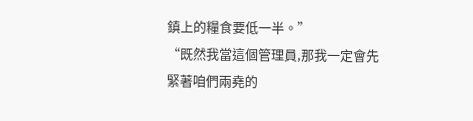鎮上的糧食要低一半。”
“既然我當這個管理員,那我一定會先緊著咱們兩堯的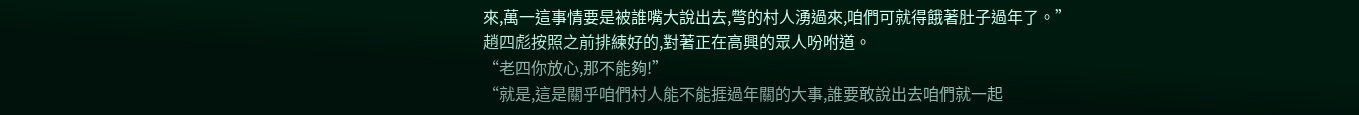來,萬一這事情要是被誰嘴大說出去,彆的村人湧過來,咱們可就得餓著肚子過年了。”
趙四彪按照之前排練好的,對著正在高興的眾人吩咐道。
“老四你放心,那不能夠!”
“就是,這是關乎咱們村人能不能捱過年關的大事,誰要敢說出去咱們就一起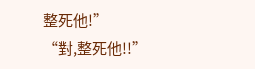整死他!”
“對,整死他!!”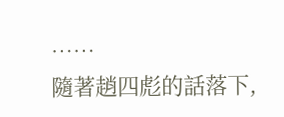……
隨著趙四彪的話落下,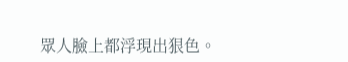眾人臉上都浮現出狠色。